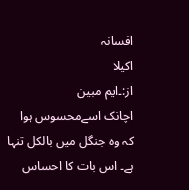افسانہ
اکیلا
از:۔ایم مبین
اچانک اسےمحسوس ہوا کہ وہ جنگل میں بالکل تنہا ہے۔ اس بات کا احساس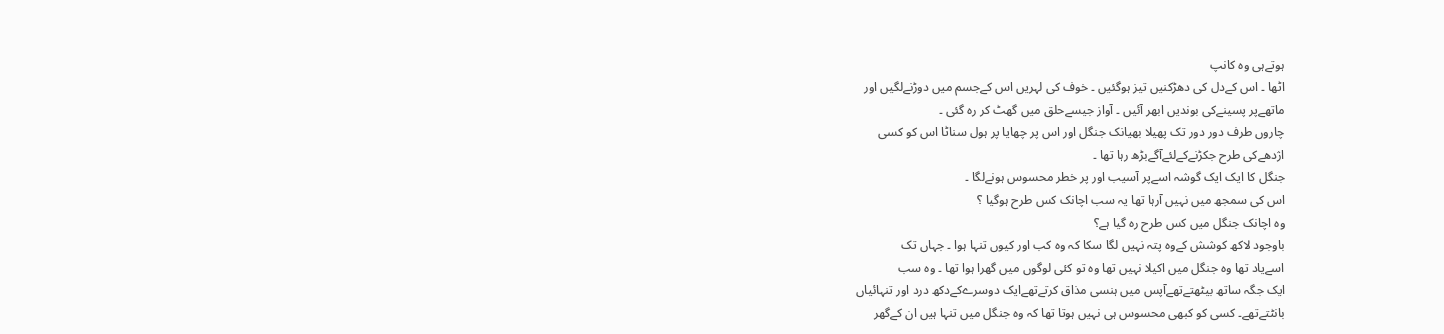ہوتےہی وہ کانپ
اٹھا ۔ اس کےدل کی دھڑکنیں تیز ہوگئیں ۔ خوف کی لہریں اس کےجسم میں دوڑنےلگیں اور
ماتھےپر پسینےکی بوندیں ابھر آئیں ۔ آواز جیسےحلق میں گھٹ کر رہ گئی ۔
چاروں طرف دور دور تک پھیلا بھیانک جنگل اور اس پر چھایا پر ہول سناٹا اس کو کسی
اژدھےکی طرح جکڑنےکےلئےآگےبڑھ رہا تھا ۔
جنگل کا ایک ایک گوشہ اسےپر آسیب اور پر خطر محسوس ہونےلگا ۔
اس کی سمجھ میں نہیں آرہا تھا یہ سب اچانک کس طرح ہوگیا ؟
وہ اچانک جنگل میں کس طرح رہ گیا ہے؟
باوجود لاکھ کوشش کےوہ پتہ نہیں لگا سکا کہ وہ کب اور کیوں تنہا ہوا ۔ جہاں تک
اسےیاد تھا وہ جنگل میں اکیلا نہیں تھا وہ تو کئی لوگوں میں گھرا ہوا تھا ۔ وہ سب
ایک جگہ ساتھ بیٹھتےتھےآپس میں ہنسی مذاق کرتےتھےایک دوسرےکےدکھ درد اور تنہائیاں
بانٹتےتھے۔ کسی کو کبھی محسوس ہی نہیں ہوتا تھا کہ وہ جنگل میں تنہا ہیں ان کےگھر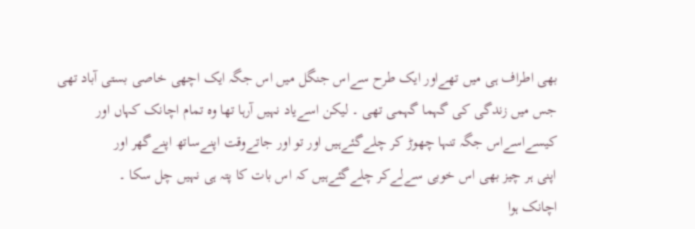بھی اطراف ہی میں تھےاور ایک طرح سےاس جنگل میں اس جگہ ایک اچھی خاصی بستی آباد تھی
جس میں زندگی کی گہما گہمی تھی ۔ لیکن اسےیاد نہیں آرہا تھا وہ تمام اچانک کہاں اور
کیسےاسےاس جگہ تنہا چھوڑ کر چلےگئےہیں اور تو اور جاتےوقت اپنےساتھ اپنےگھر اور
اپنی ہر چیز بھی اس خوبی سےلےکر چلےگئےہیں کہ اس بات کا پتہ ہی نہیں چل سکا ۔
اچانک ہوا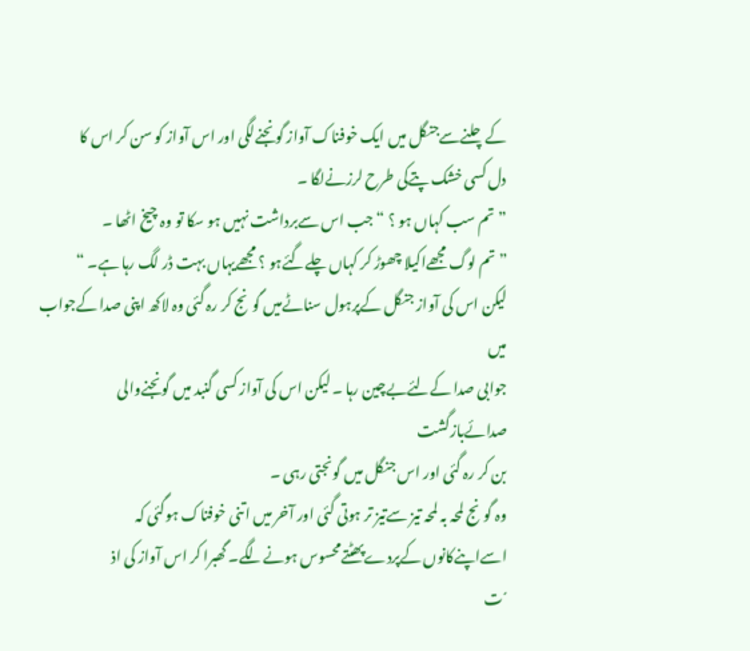کےچلنےسےجنگل میں ایک خوفناک آواز گونجنےلگی اور اس آواز کو سن کر اس کا
دل کسی خشک پتےکی طرح لرزنےلگا ۔
” تم سب کہاں ہو ؟ “جب اس سےبرداشت نہیں ہو سکا تو وہ چیخ اٹھا ۔
” تم لوگ مجھےاکیلا چھوڑ کر کہاں چلےگئےہو ؟ مجھےیہاں بہت ڈر لگ رہا ہے۔ “
لیکن اس کی آواز جنگل کےپرہول سناٹےمیں گونج کر رہ گئی وہ لاکھ اپنی صدا کےجواب میں
جوابی صدا کےلئےبےچین رہا ۔ لیکن اس کی آواز کسی گنبد میں گونجنےوالی صدائےبازگشت
بن کر رہ گئی اور اس جنگل میں گونجتی رہی ۔
وہ گونج لمحہ بہ لمحہ تیز سےتیز تر ہوتی گئی اور آخر میں اتنی خوفناک ہوگئی کہ
اسےاپنےکانوں کےپردےپھٹتےمحسوس ہونےلگے۔ گھبرا کر اس آواز کی اذ
´ت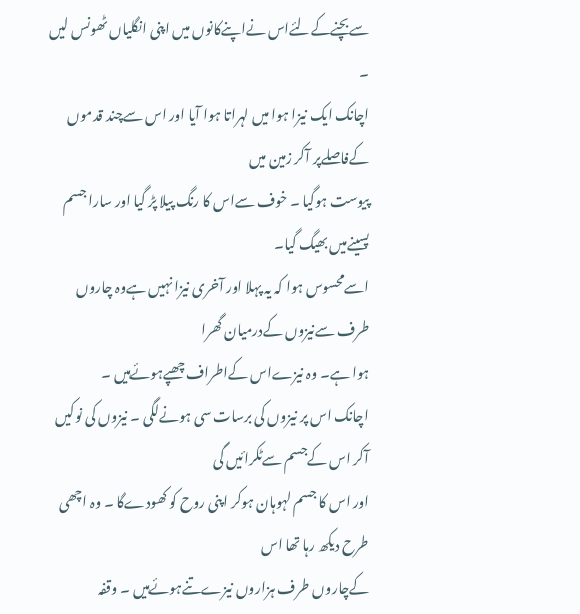سےبچنےکےلئےاس نےاپنےکانوں میں اپنی انگلیاں ٹھونس لیں ۔
اچانک ایک نیزا ہوا میں لہراتا ہوا آیا اور اس سےچند قدموں کےفاصلےپر آکر زمین میں
پیوست ہوگیا ۔ خوف سےاس کا رنگ پیلا پڑ گیا اور سارا جسم پسینےمیں بھیگ گیا۔
اسےمحسوس ہوا کہ یہ پہلا اور آخری نیزا نہیں ہےوہ چاروں طرف سےنیزوں کےدرمیان گھرا
ہوا ہے۔ وہ نیزےاس کےاطراف چھپےہوئےہیں ۔
اچانک اس پر نیزوں کی برسات سی ہونےلگی ۔ نیزوں کی نوکیں آکر اس کےجسم سےٹکرائیں گی
اور اس کا جسم لہوہان ہوکر اپنی روح کو کھودےگا ۔ وہ اچھی طرح دیکھ رہا تھا اس
کےچاروں طرف ہزاروں نیزےتنےہوئےہیں ۔ وقفہ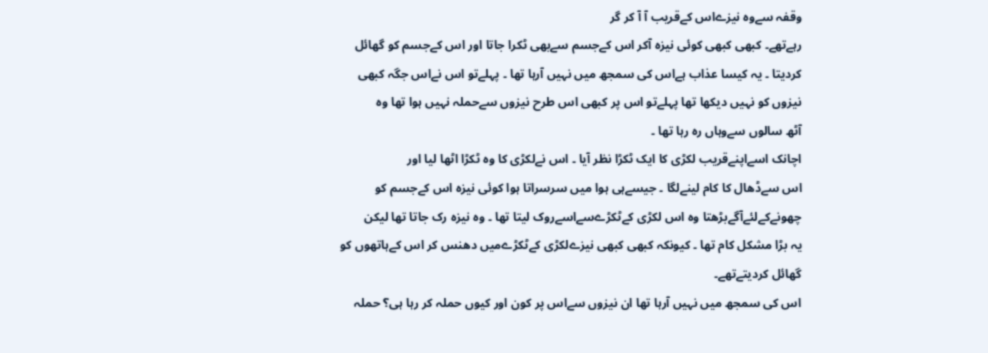وقفہ سےوہ نیزےاس کےقریب آ آ کر گر
رہےتھے۔ کبھی کبھی کوئی نیزہ آکر اس کےجسم سےبھی ٹکرا جاتا اور اس کےجسم کو گھائل
کردیتا ۔ یہ کیسا عذاب ہےاس کی سمجھ میں نہیں آرہا تھا ۔ پہلےتو اس نےاس جگہ کبھی
نیزوں کو نہیں دیکھا تھا پہلےتو اس پر کبھی اس طرح نیزوں سےحملہ نہیں ہوا تھا وہ
آٹھ سالوں سےوہاں رہ رہا تھا ۔
اچانک اسےاپنےقریب لکڑی کا ایک ٹکڑا نظر آیا ۔ اس نےلکڑی کا وہ ٹکڑا اٹھا لیا اور
اس سےڈھال کا کام لینےلگا ۔ جیسےہی ہوا میں سرسراتا ہوا کوئی نیزہ اس کےجسم کو
چھونےکےلئےآگےبڑھتا وہ اس لکڑی کےٹکڑےسےاسےروک لیتا تھا ۔ وہ نیزہ رک جاتا تھا لیکن
یہ بڑا مشکل کام تھا ۔ کیونکہ کبھی کبھی نیزےلکڑی کےٹکڑےمیں دھنس کر اس کےہاتھوں کو
گھائل کردیتےتھے۔
اس کی سمجھ میں نہیں آرہا تھا ان نیزوں سےاس پر کون اور کیوں حملہ کر رہا ہی؟ حملہ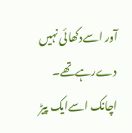آور اسےدکھائی نہیں دےرہےتھے۔
اچانک اسےایک پیڑ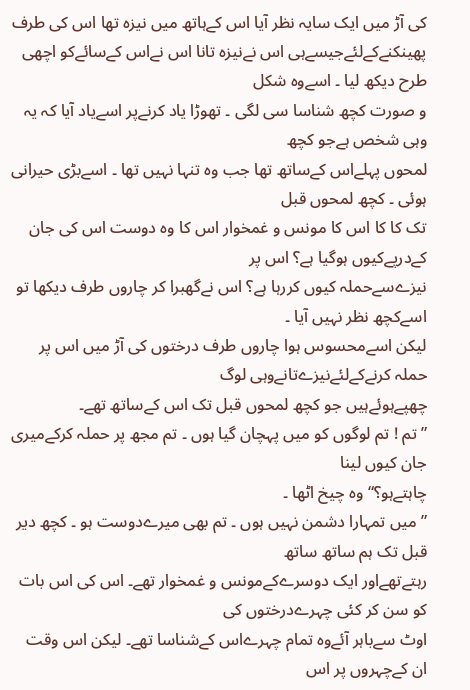کی آڑ میں ایک سایہ نظر آیا اس کےہاتھ میں نیزہ تھا اس کی طرف
پھینکنےکےلئےجیسےہی اس نےنیزہ تانا اس نےاس کےسائےکو اچھی طرح دیکھ لیا ۔ اسےوہ شکل
و صورت کچھ شناسا سی لگی ۔ تھوڑا یاد کرنےپر اسےیاد آیا کہ یہ وہی شخص ہےجو کچھ
لمحوں پہلےاس کےساتھ تھا جب وہ تنہا نہیں تھا ۔ اسےبڑی حیرانی ہوئی ۔ کچھ لمحوں قبل
تک کا کا اس کا مونس و غمخوار اس کا وہ دوست اس کی جان کےدرپےکیوں ہوگیا ہے؟ اس پر
نیزےسےحملہ کیوں کررہا ہے؟ اس نےگھبرا کر چاروں طرف دیکھا تو اسےکچھ نظر نہیں آیا ۔
لیکن اسےمحسوس ہوا چاروں طرف درختوں کی آڑ میں اس پر حملہ کرنےکےلئےنیزےتانےوہی لوگ
چھپےہوئےہیں جو کچھ لمحوں قبل تک اس کےساتھ تھے۔
” تم ! تم لوگوں کو میں پہچان گیا ہوں ۔ تم مجھ پر حملہ کرکےمیری جان کیوں لینا
چاہتےہو؟“ وہ چیخ اٹھا ۔
” میں تمہارا دشمن نہیں ہوں ۔ تم بھی میرےدوست ہو ۔ کچھ دیر قبل تک ہم ساتھ ساتھ
رہتےتھےاور ایک دوسرےکےمونس و غمخوار تھے۔ اس کی اس بات کو سن کر کئی چہرےدرختوں کی
اوٹ سےباہر آئےوہ تمام چہرےاس کےشناسا تھے۔ لیکن اس وقت ان کےچہروں پر اس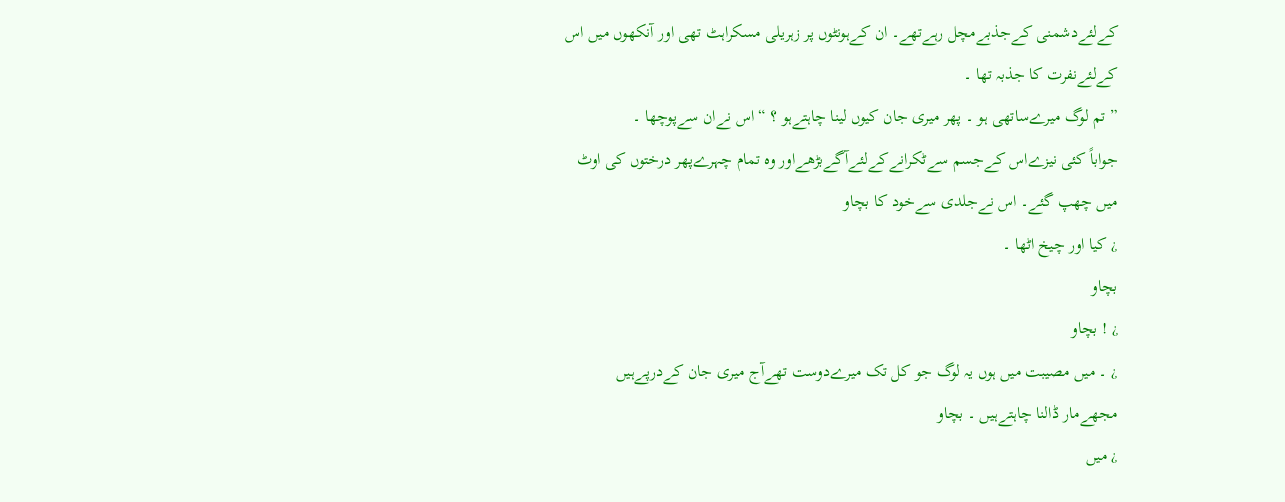کےلئےدشمنی کےجذبےمچل رہےتھے۔ ان کےہونٹوں پر زہریلی مسکراہٹ تھی اور آنکھوں میں اس
کےلئےنفرت کا جذبہ تھا ۔
” تم لوگ میرےساتھی ہو ۔ پھر میری جان کیوں لینا چاہتےہو ؟ “ اس نےان سےپوچھا ۔
جواباً کئی نیزےاس کےجسم سےٹکرانےکےلئےآگےبڑھےاور وہ تمام چہرےپھر درختوں کی اوٹ
میں چھپ گئے۔ اس نےجلدی سےخود کا بچاو
¿ کیا اور چیخ اٹھا ۔
بچاو
¿ ! بچاو
¿ ۔ میں مصیبت میں ہوں یہ لوگ جو کل تک میرےدوست تھےآج میری جان کےدرپےہیں مجھےمار ڈالنا چاہتےہیں ۔ بچاو
¿ میں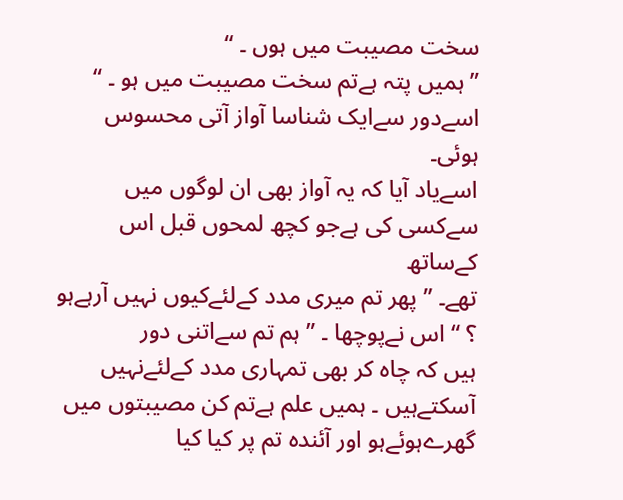سخت مصیبت میں ہوں ۔ “
” ہمیں پتہ ہےتم سخت مصیبت میں ہو ۔ “ اسےدور سےایک شناسا آواز آتی محسوس ہوئی۔
اسےیاد آیا کہ یہ آواز بھی ان لوگوں میں سےکسی کی ہےجو کچھ لمحوں قبل اس کےساتھ
تھے۔ ” پھر تم میری مدد کےلئےکیوں نہیں آرہےہو ؟ “ اس نےپوچھا ۔ ” ہم تم سےاتنی دور
ہیں کہ چاہ کر بھی تمہاری مدد کےلئےنہیں آسکتےہیں ۔ ہمیں علم ہےتم کن مصیبتوں میں
گھرےہوئےہو اور آئندہ تم پر کیا کیا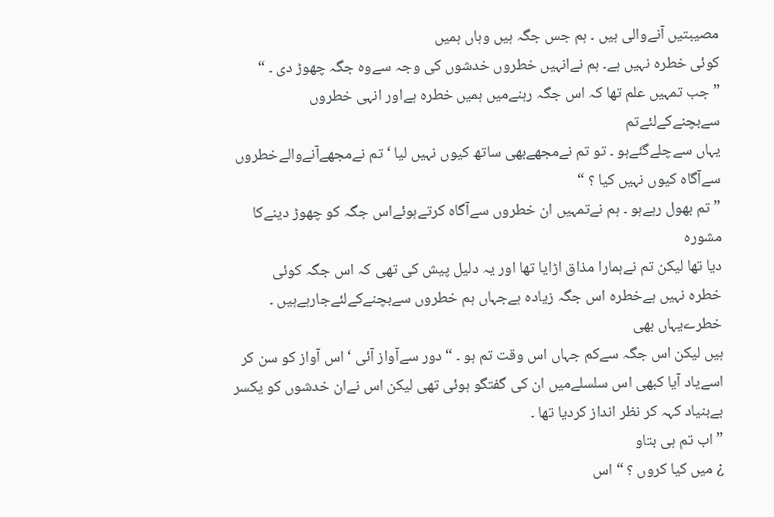مصیبتیں آنےوالی ہیں ۔ ہم جس جگہ ہیں وہاں ہمیں
کوئی خطرہ نہیں ہے۔ ہم نےانہیں خطروں خدشوں کی وجہ سےوہ جگہ چھوڑ دی ۔ “
” جب تمہیں علم تھا کہ اس جگہ رہنےمیں ہمیں خطرہ ہےاور انہی خطروں سےبچنےکےلئےتم
یہاں سےچلےگئےہو ۔ تو تم نےمجھےبھی ساتھ کیوں نہیں لیا ‘ تم نےمجھےآنےوالےخطروں
سےآگاہ کیوں نہیں کیا ؟ “
” تم بھول رہےہو ۔ ہم نےتمہیں ان خطروں سےآگاہ کرتےہوئےاس جگہ کو چھوڑ دینےکا مشورہ
دیا تھا لیکن تم نےہمارا مذاق اڑایا تھا اور یہ دلیل پیش کی تھی کہ اس جگہ کوئی
خطرہ نہیں ہےخطرہ اس جگہ زیادہ ہےجہاں ہم خطروں سےبچنےکےلئےجارہےہیں ۔ خطرےیہاں بھی
ہیں لیکن اس جگہ سےکم جہاں اس وقت تم ہو ۔ “ دور سےآواز آئی ‘ اس آواز کو سن کر
اسےیاد آیا کبھی اس سلسلےمیں ان کی گفتگو ہوئی تھی لیکن اس نےان خدشوں کو یکسر
بےبنیاد کہہ کر نظر انداز کردیا تھا ۔
” اب تم ہی بتاو
¿ میں کیا کروں ؟ “ اس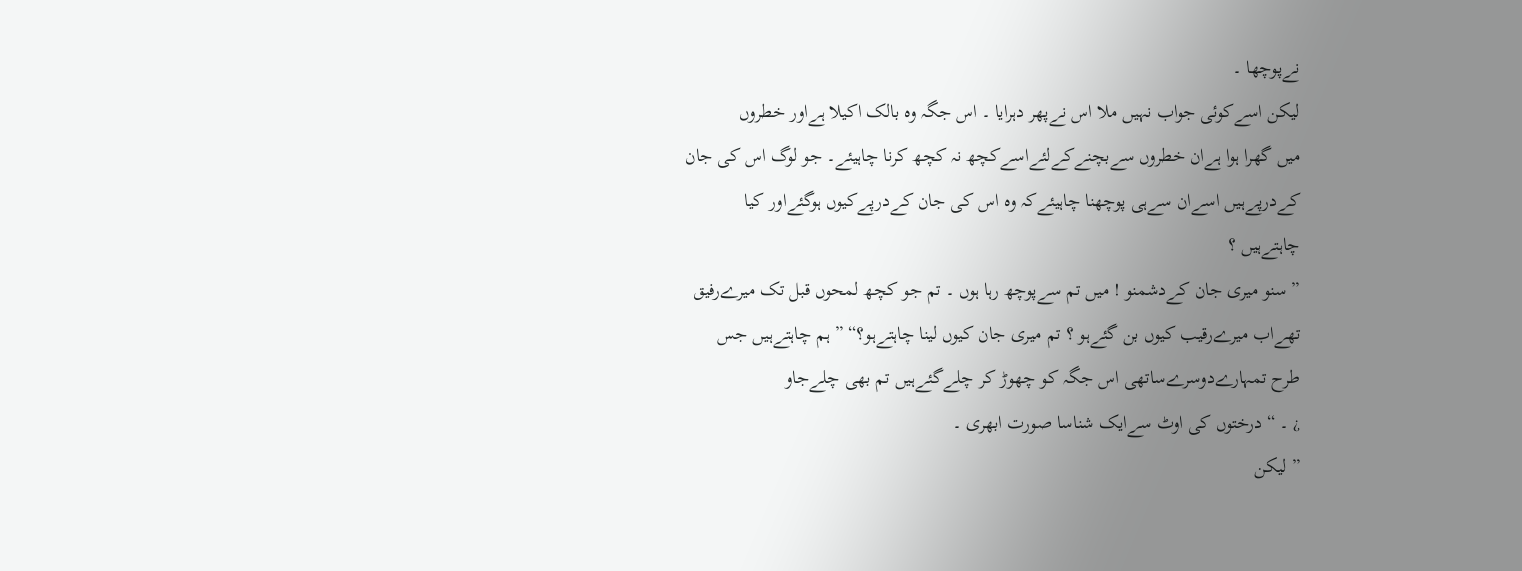نےپوچھا ۔
لیکن اسےکوئی جواب نہیں ملا اس نےپھر دہرایا ۔ اس جگہ وہ بالک اکیلا ہےاور خطروں
میں گھرا ہوا ہےان خطروں سےبچنےکےلئےاسےکچھ نہ کچھ کرنا چاہیئے۔ جو لوگ اس کی جان
کےدرپےہیں اسےان سےہی پوچھنا چاہیئےکہ وہ اس کی جان کےدرپےکیوں ہوگئےاور کیا
چاہتےہیں ؟
” سنو میری جان کےدشمنو ! میں تم سےپوچھ رہا ہوں ۔ تم جو کچھ لمحوں قبل تک میرےرفیق
تھےاب میرےرقیب کیوں بن گئےہو ؟ تم میری جان کیوں لینا چاہتےہو؟“ ” ہم چاہتےہیں جس
طرح تمہارےدوسرےساتھی اس جگہ کو چھوڑ کر چلےگئےہیں تم بھی چلےجاو
¿ ۔ “ درختوں کی اوٹ سےایک شناسا صورت ابھری ۔
” لیکن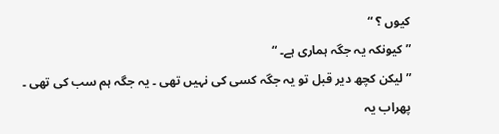کیوں ؟ “
” کیونکہ یہ جگہ ہماری ہے۔ “
” لیکن کچھ دیر قبل تو یہ جگہ کسی کی نہیں تھی ۔ یہ جگہ ہم سب کی تھی ۔ پھراب یہ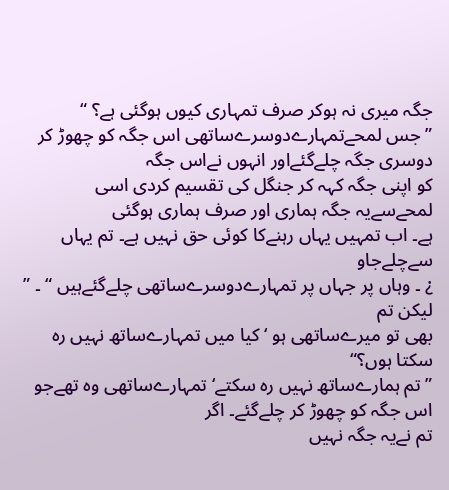جگہ میری نہ ہوکر صرف تمہاری کیوں ہوگئی ہے؟ “
” جس لمحےتمہارےدوسرےساتھی اس جگہ کو چھوڑ کر دوسری جگہ چلےگئےاور انہوں نےاس جگہ
کو اپنی جگہ کہہ کر جنگل کی تقسیم کردی اسی لمحےسےیہ جگہ ہماری اور صرف ہماری ہوگئی
ہے۔ اب تمہیں یہاں رہنےکا کوئی حق نہیں ہے۔ تم یہاں سےچلےجاو
¿ ۔ وہاں پر جہاں پر تمہارےدوسرےساتھی چلےگئےہیں “ ۔ ” لیکن تم
بھی تو میرےساتھی ہو ‘ کیا میں تمہارےساتھ نہیں رہ سکتا ہوں؟“
” تم ہمارےساتھ نہیں رہ سکتے‘ تمہارےساتھی وہ تھےجو اس جگہ کو چھوڑ کر چلےگئے۔ اگر
تم نےیہ جگہ نہیں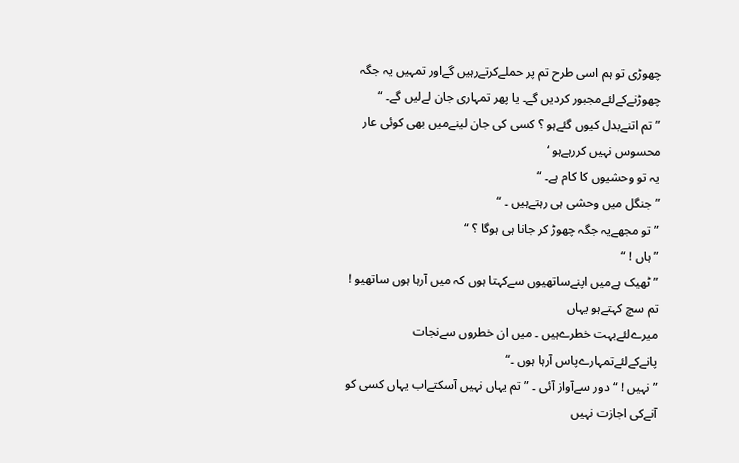چھوڑی تو ہم اسی طرح تم پر حملےکرتےرہیں گےاور تمہیں یہ جگہ
چھوڑنےکےلئےمجبور کردیں گے۔ یا پھر تمہاری جان لےلیں گے۔ “
” تم اتنےبدل کیوں گئےہو ؟ کسی کی جان لینےمیں بھی کوئی عار محسوس نہیں کررہےہو ‘
یہ تو وحشیوں کا کام ہے۔ “
” جنگل میں وحشی ہی رہتےہیں ۔ “
” تو مجھےیہ جگہ چھوڑ کر جانا ہی ہوگا ؟ “
” ہاں ! “
” ٹھیک ہےمیں اپنےساتھیوں سےکہتا ہوں کہ میں آرہا ہوں ساتھیو ! تم سچ کہتےہو یہاں
میرےلئےبہت خطرےہیں ۔ میں ان خطروں سےنجات پانےکےلئےتمہارےپاس آرہا ہوں ۔“
” نہیں ! “ دور سےآواز آئی ۔ ” تم یہاں نہیں آسکتےاب یہاں کسی کو آنےکی اجازت نہیں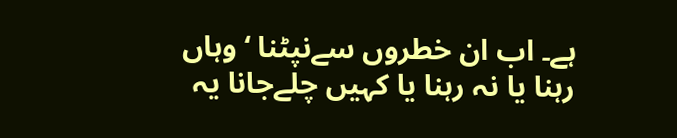ہے۔ اب ان خطروں سےنپٹنا ‘ وہاں رہنا یا نہ رہنا یا کہیں چلےجانا یہ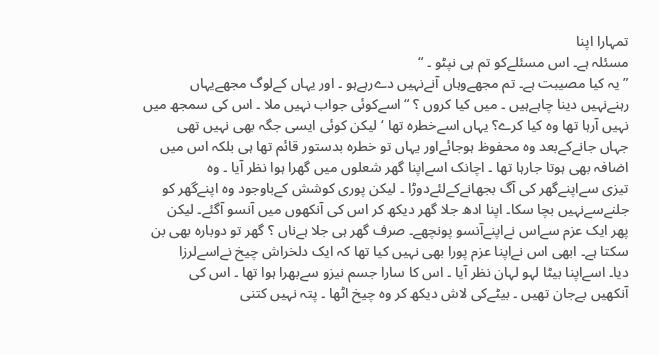تمہارا اپنا
مسئلہ ہے۔ اس مسئلےکو تم ہی نپٹو ۔ “
” یہ کیا مصیبت ہے۔ تم مجھےوہاں آنےنہیں دےرہےہو ۔ اور یہاں کےلوگ مجھےیہاں
رہنےنہیں دینا چاہےہیں ۔ میں کیا کروں ؟ “ اسےکوئی جواب نہیں ملا ۔ اس کی سمجھ میں
نہیں آرہا تھا وہ کیا کرے؟ یہاں اسےخطرہ تھا ‘ لیکن کوئی ایسی جگہ بھی نہیں تھی
جہاں جانےکےبعد وہ محفوظ ہوجائےاور یہاں تو خطرہ بدستور قائم تھا ہی بلکہ اس میں
اضافہ بھی ہوتا جارہا تھا ۔ اچانک اسےاپنا گھر شعلوں میں گھرا ہوا نظر آیا ۔ وہ
تیزی سےاپنےگھر کی آگ بجھانےکےلئےدوڑا ۔ لیکن پوری کوشش کےباوجود وہ اپنےگھر کو
جلنےسےنہیں بچا سکا۔ اپنا ادھ جلا گھر دیکھ کر اس کی آنکھوں میں آنسو آگئے۔ لیکن
پھر ایک عزم سےاس نےاپنےآنسو پونچھے۔ صرف گھر ہی جلا ہےناں ؟ گھر تو دوبارہ بھی بن
سکتا ہے۔ ابھی اس نےاپنا عزم پورا بھی نہیں کیا تھا کہ ایک دلخراش چیخ نےاسےلرزا
دیا۔ اسےاپنا بیٹا لہو لہان نظر آیا ۔ اس کا سارا جسم نیزو سےبھرا ہوا تھا ۔ اس کی
آنکھیں بےجان تھیں ۔ بیٹےکی لاش دیکھ کر وہ چیخ اٹھا ۔ پتہ نہیں کتنی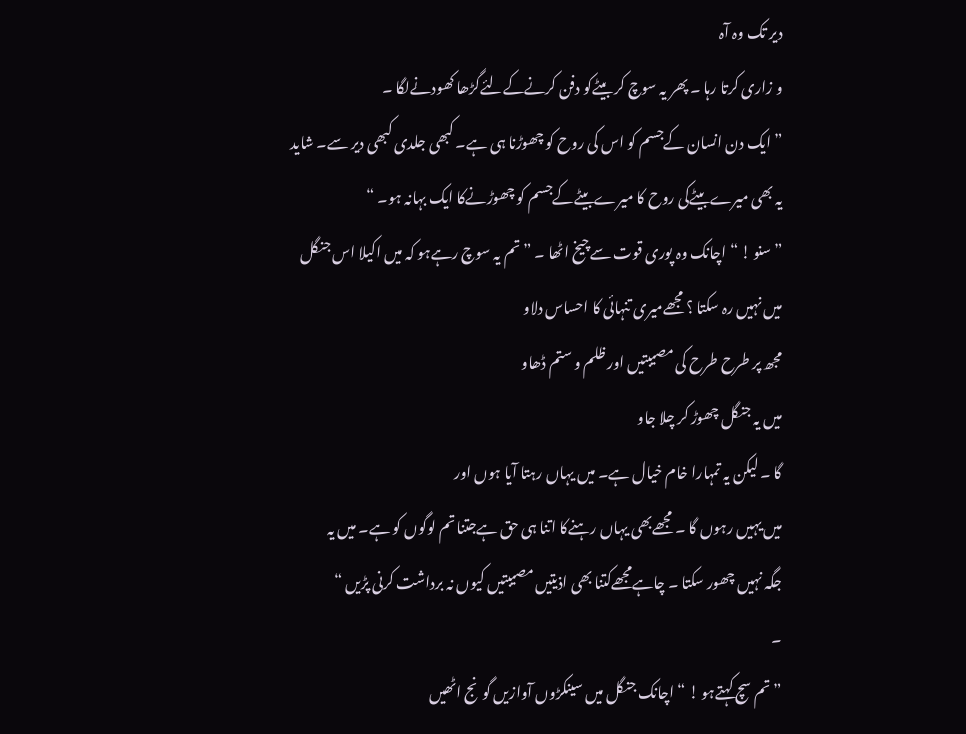دیر تک وہ آہ
و زاری کرتا رہا ۔ پھر یہ سوچ کر بیٹےکو دفن کرنےکےلئےگڑھا کھودنےلگا ۔
” ایک دن انسان کےجسم کو اس کی روح کو چھوڑنا ہی ہے۔ کبھی جلدی کبھی دیر سے۔ شاید
یہ بھی میرےبیٹےکی روح کا میرےبیٹےکےجسم کو چھوڑنےکا ایک بہانہ ہو۔ “
” سنو ! “ اچانک وہ پوری قوت سےچیخ اٹھا ۔ ” تم یہ سوچ رہےہو کہ میں اکیلا اس جنگل
میں نہیں رہ سکتا ؟ مجھےمیری تنہائی کا احساس دلاو
مجھ پر طرح طرح کی مصیبتیں اور ظلم و ستم ڈھاو
میں یہ جنگل چھوڑ کر چلا جاو
گا ۔ لیکن یہ تمہارا خام خیال ہے۔ میں یہاں رہتا آیا ہوں اور
میں یہیں رہوں گا ۔ مجھےبھی یہاں رہنےکا اتنا ہی حق ہےجتنا تم لوگوں کو ہے۔ میں یہ
جگہ نہیں چھور سکتا ۔ چاہےمجھےکتنا بھی اذیتیں مصیبتیں کیوں نہ برداشت کرنی پڑیں “
۔
” تم سچ کہتےہو ! “ اچانک جنگل میں سینکڑوں آوازیں گونج اٹھیں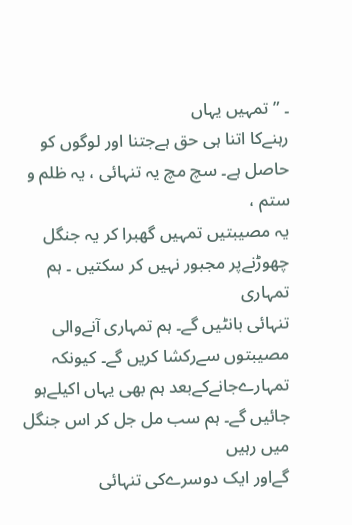۔ ” تمہیں یہاں
رہنےکا اتنا ہی حق ہےجتنا اور لوگوں کو حاصل ہے۔ سچ مچ یہ تنہائی ، یہ ظلم و ستم ،
یہ مصیبتیں تمہیں گھبرا کر یہ جنگل چھوڑنےپر مجبور نہیں کر سکتیں ۔ ہم تمہاری
تنہائی بانٹیں گے۔ ہم تمہاری آنےوالی مصیبتوں سےرکشا کریں گے۔ کیونکہ
تمہارےجانےکےبعد ہم بھی یہاں اکیلےہو جائیں گے۔ ہم سب مل جل کر اس جنگل میں رہیں
گےاور ایک دوسرےکی تنہائی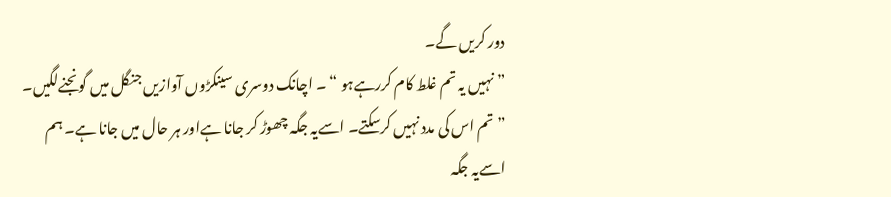دور کریں گے۔
” نہیں یہ تم غلط کام کررہےہو “ ۔ اچانک دوسری سینکڑوں آوازیں جنگل میں گونجنےلگیں۔
” تم اس کی مدد نہیں کرسکتے۔ اسےیہ جگہ چھوڑ کر جانا ہےاور ہر حال میں جانا ہے۔ ہم
اسےیہ جگہ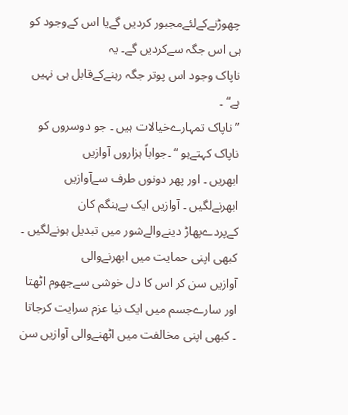چھوڑنےکےلئےمجبور کردیں گےیا اس کےوجود کو ہی اس جگہ سےکردیں گے۔ یہ
ناپاک وجود اس پوتر جگہ رہنےکےقابل ہی نہیں ہے“ ۔
” ناپاک تمہارےخیالات ہیں ۔ جو دوسروں کو ناپاک کہتےہو “ ۔جواباً ہزاروں آوازیں
ابھریں ۔ اور پھر دونوں طرف سےآوازیں ابھرنےلگیں ۔ آوازیں ایک بےہنگم کان
کےپردےپھاڑ دینےوالےشور میں تبدیل ہونےلگیں ۔ کبھی اپنی حمایت میں ابھرنےوالی
آوازیں سن کر اس کا دل خوشی سےجھوم اٹھتا اور سارےجسم میں ایک نیا عزم سرایت کرجاتا
۔ کبھی اپنی مخالفت میں اٹھنےوالی آوازیں سن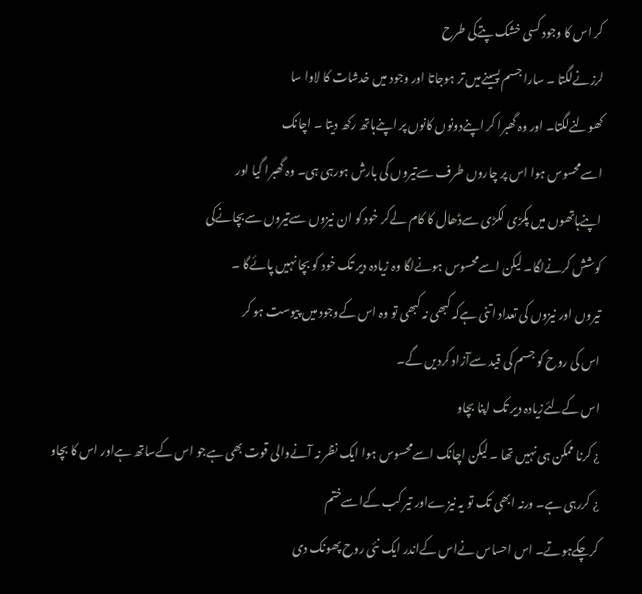کر اس کا وجود کسی خشک پتےکی طرح
لرزنےلگتا ۔ سارا جسم پسینےمیں تر ہوجاتا اور وجود میں خدشات کا لاوا سا
کھولنےلگتا۔ اور وہ گھبرا کر اپنےدونوں کانوں پر اپنےہاتھ رکھ دیتا ۔ اچانک
اسےمحسوس ہوا اس پر چاروں طرف سےتیروں کی بارش ہورہی ہی۔ وہ گھبرا گیا اور
اپنےہاتھوں میں پکڑی لکڑی سےڈھال کا کام لےکر خود کو ان نیزوں سےتیروں سےبچانےکی
کوشش کرنےلگا۔ لیکن اسےمحسوس ہونےلگا وہ زیادہ دیر تک خود کو بچا نہیں پائےگا ۔
تیروں اور نیزوں کی تعداد اتنی ہےکہ کبھی نہ کبھی تو وہ اس کےوجود میں پیوست ہو کر
اس کی روح کو جسم کی قید سےآزاد کردیں گے۔
اس کےلئےزیادہ دیر تک اپنا بچاو
¿ کرنا ممکن ہی نہیں تھا ۔ لیکن اچانک اسےمحسوس ہوا ایک نظر نہ آنےوالی قوت بھی ہےجو اس کےساتھ ہےاور اس کا بچاو
¿ کررہی ہے۔ ورنہ ابھی تک تو یہ نیزےاور تیر کب کےاسےختم
کرچکےہوتے۔ اس احساس نےاس کےاندر ایک نئی روح پھونک دی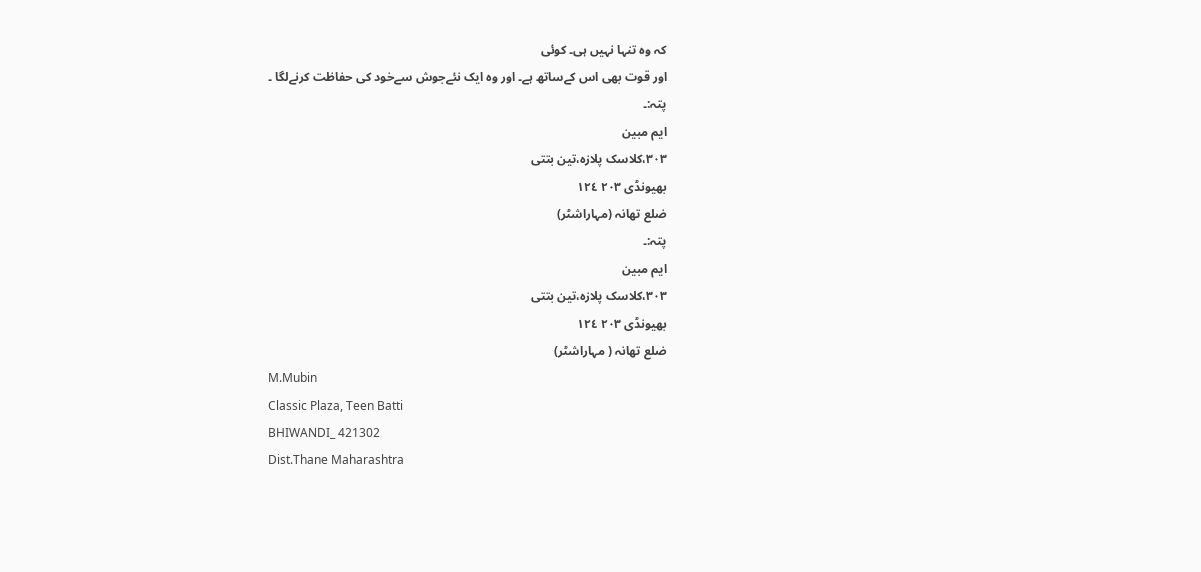کہ وہ تنہا نہیں ہی۔ کوئی
اور قوت بھی اس کےساتھ ہے۔ اور وہ ایک نئےجوش سےخود کی حفاظت کرنےلگا ۔
پتہ:۔
ایم مبین
٣٠٣،کلاسک پلازہ،تین بتتی
بھیونڈی ٢٠٣ ١٢٤
ضلع تھانہ (مہاراشٹر)
پتہ:۔
ایم مبین
٣٠٣،کلاسک پلازہ،تین بتتی
بھیونڈی ٢٠٣ ١٢٤
ضلع تھانہ ( مہاراشٹر)
M.Mubin
Classic Plaza, Teen Batti
BHIWANDI_ 421302
Dist.Thane Maharashtra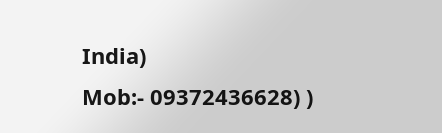India)
Mob:- 09372436628) )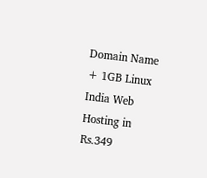Domain Name + 1GB Linux India Web Hosting in Rs.349